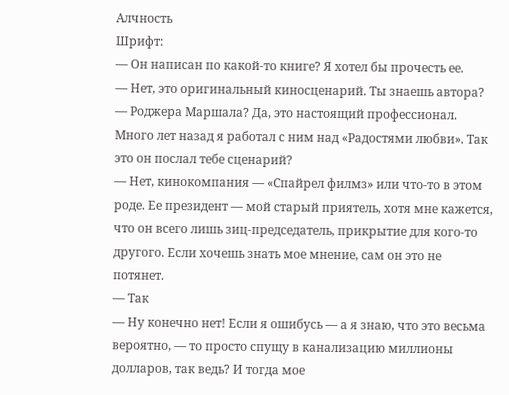Алчность
Шрифт:
— Он написан по какой-то книге? Я хотел бы прочесть ее.
— Нет, это оригинальный киносценарий. Ты знаешь автора?
— Роджера Маршала? Да, это настоящий профессионал. Много лет назад я работал с ним над «Радостями любви». Так это он послал тебе сценарий?
— Нет, кинокомпания — «Спайрел филмз» или что-то в этом роде. Ее президент — мой старый приятель, хотя мне кажется, что он всего лишь зиц-председатель, прикрытие для кого-то другого. Если хочешь знать мое мнение, сам он это не потянет.
— Так
— Ну конечно нет! Если я ошибусь — а я знаю, что это весьма вероятно, — то просто спущу в канализацию миллионы долларов, так ведь? И тогда мое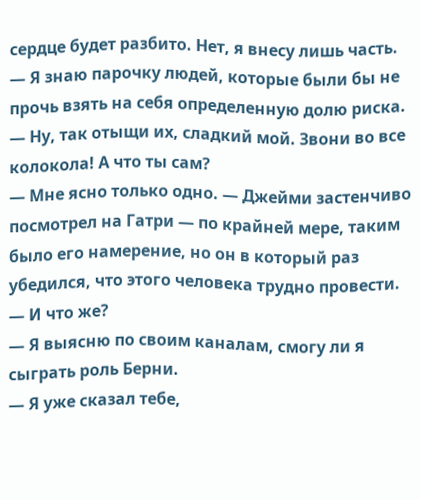сердце будет разбито. Нет, я внесу лишь часть.
— Я знаю парочку людей, которые были бы не прочь взять на себя определенную долю риска.
— Ну, так отыщи их, сладкий мой. Звони во все колокола! А что ты сам?
— Мне ясно только одно. — Джейми застенчиво посмотрел на Гатри — по крайней мере, таким было его намерение, но он в который раз убедился, что этого человека трудно провести.
— И что же?
— Я выясню по своим каналам, смогу ли я сыграть роль Берни.
— Я уже сказал тебе,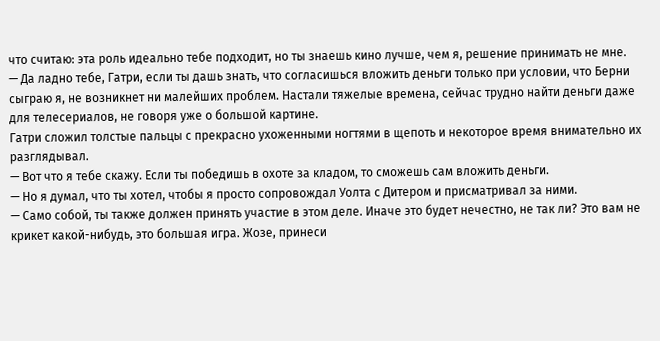что считаю: эта роль идеально тебе подходит, но ты знаешь кино лучше, чем я, решение принимать не мне.
— Да ладно тебе, Гатри, если ты дашь знать, что согласишься вложить деньги только при условии, что Берни сыграю я, не возникнет ни малейших проблем. Настали тяжелые времена, сейчас трудно найти деньги даже для телесериалов, не говоря уже о большой картине.
Гатри сложил толстые пальцы с прекрасно ухоженными ногтями в щепоть и некоторое время внимательно их разглядывал.
— Вот что я тебе скажу. Если ты победишь в охоте за кладом, то сможешь сам вложить деньги.
— Но я думал, что ты хотел, чтобы я просто сопровождал Уолта с Дитером и присматривал за ними.
— Само собой, ты также должен принять участие в этом деле. Иначе это будет нечестно, не так ли? Это вам не крикет какой-нибудь, это большая игра. Жозе, принеси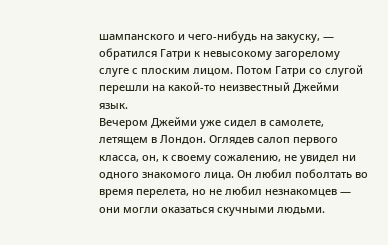шампанского и чего-нибудь на закуску, — обратился Гатри к невысокому загорелому слуге с плоским лицом. Потом Гатри со слугой перешли на какой-то неизвестный Джейми язык.
Вечером Джейми уже сидел в самолете, летящем в Лондон. Оглядев салоп первого класса, он, к своему сожалению, не увидел ни одного знакомого лица. Он любил поболтать во время перелета, но не любил незнакомцев — они могли оказаться скучными людьми.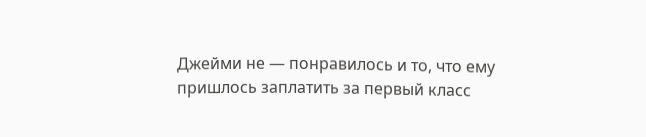Джейми не — понравилось и то, что ему пришлось заплатить за первый класс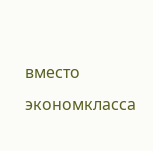вместо экономкласса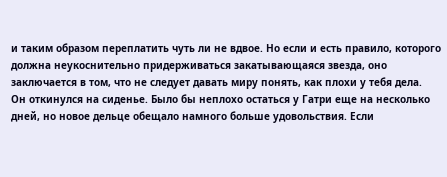и таким образом переплатить чуть ли не вдвое. Но если и есть правило, которого должна неукоснительно придерживаться закатывающаяся звезда, оно заключается в том, что не следует давать миру понять, как плохи у тебя дела.
Он откинулся на сиденье. Было бы неплохо остаться у Гатри еще на несколько дней, но новое дельце обещало намного больше удовольствия. Если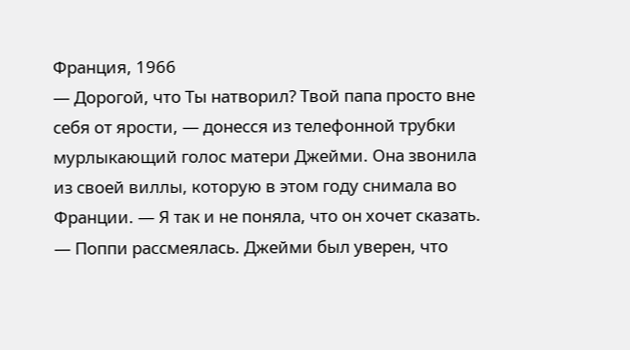Франция, 1966
— Дорогой, что Ты натворил? Твой папа просто вне себя от ярости, — донесся из телефонной трубки мурлыкающий голос матери Джейми. Она звонила из своей виллы, которую в этом году снимала во Франции. — Я так и не поняла, что он хочет сказать. — Поппи рассмеялась. Джейми был уверен, что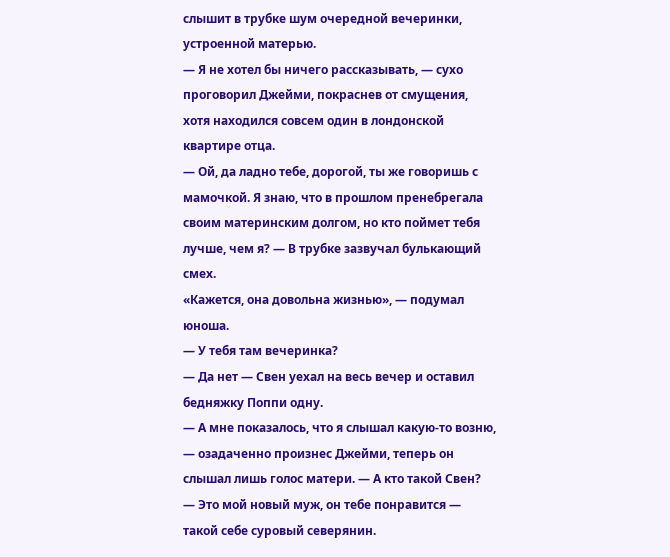слышит в трубке шум очередной вечеринки, устроенной матерью.
— Я не хотел бы ничего рассказывать, — сухо проговорил Джейми, покраснев от смущения, хотя находился совсем один в лондонской квартире отца.
— Ой, да ладно тебе, дорогой, ты же говоришь с мамочкой. Я знаю, что в прошлом пренебрегала своим материнским долгом, но кто поймет тебя лучше, чем я? — В трубке зазвучал булькающий смех.
«Кажется, она довольна жизнью», — подумал юноша.
— У тебя там вечеринка?
— Да нет — Свен уехал на весь вечер и оставил бедняжку Поппи одну.
— А мне показалось, что я слышал какую-то возню, — озадаченно произнес Джейми, теперь он слышал лишь голос матери. — А кто такой Свен?
— Это мой новый муж, он тебе понравится — такой себе суровый северянин.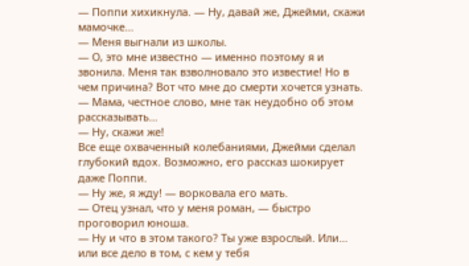— Поппи хихикнула. — Ну, давай же, Джейми, скажи мамочке…
— Меня выгнали из школы.
— О, это мне известно — именно поэтому я и звонила. Меня так взволновало это известие! Но в чем причина? Вот что мне до смерти хочется узнать.
— Мама, честное слово, мне так неудобно об этом рассказывать…
— Ну, скажи же!
Все еще охваченный колебаниями, Джейми сделал глубокий вдох. Возможно, его рассказ шокирует даже Поппи.
— Ну же, я жду! — ворковала его мать.
— Отец узнал, что у меня роман, — быстро проговорил юноша.
— Ну и что в этом такого? Ты уже взрослый. Или… или все дело в том, с кем у тебя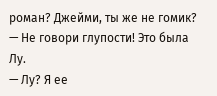роман? Джейми, ты же не гомик?
— Не говори глупости! Это была Лу.
— Лу? Я ее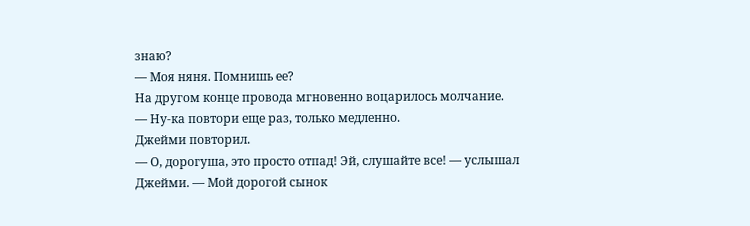знаю?
— Моя няня. Помнишь ее?
На другом конце провода мгновенно воцарилось молчание.
— Ну-ка повтори еще раз, только медленно.
Джейми повторил.
— О, дорогуша, это просто отпад! Эй, слушайте все! — услышал Джейми. — Мой дорогой сынок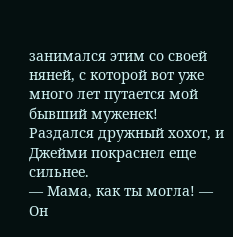занимался этим со своей няней, с которой вот уже много лет путается мой бывший муженек!
Раздался дружный хохот, и Джейми покраснел еще сильнее.
— Мама, как ты могла! — Он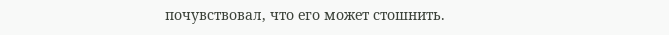почувствовал, что его может стошнить.